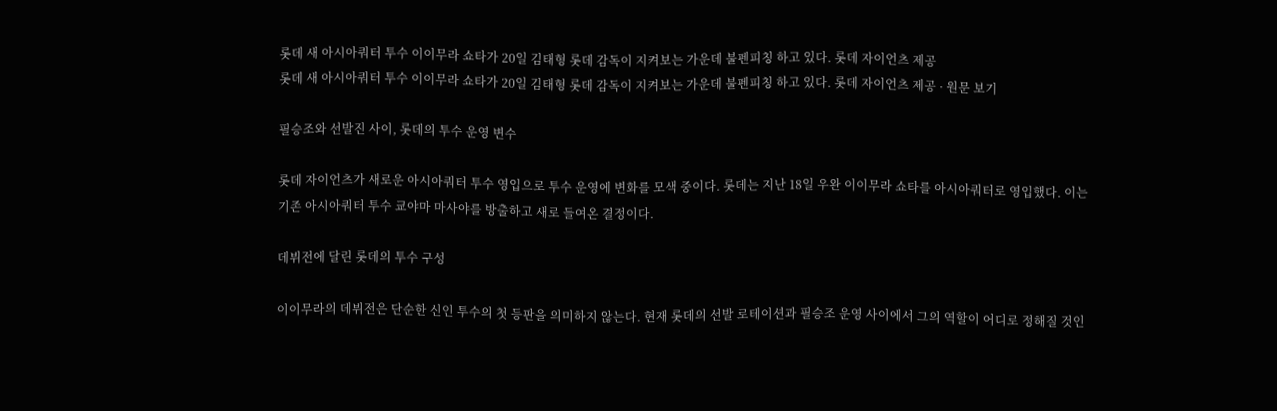롯데 새 아시아쿼터 투수 이이무라 쇼타가 20일 김태형 롯데 감독이 지켜보는 가운데 불펜피칭 하고 있다. 롯데 자이언츠 제공
롯데 새 아시아쿼터 투수 이이무라 쇼타가 20일 김태형 롯데 감독이 지켜보는 가운데 불펜피칭 하고 있다. 롯데 자이언츠 제공 · 원문 보기

필승조와 선발진 사이, 롯데의 투수 운영 변수

롯데 자이언츠가 새로운 아시아쿼터 투수 영입으로 투수 운영에 변화를 모색 중이다. 롯데는 지난 18일 우완 이이무라 쇼타를 아시아쿼터로 영입했다. 이는 기존 아시아쿼터 투수 쿄야마 마사야를 방출하고 새로 들여온 결정이다.

데뷔전에 달린 롯데의 투수 구성

이이무라의 데뷔전은 단순한 신인 투수의 첫 등판을 의미하지 않는다. 현재 롯데의 선발 로테이션과 필승조 운영 사이에서 그의 역할이 어디로 정해질 것인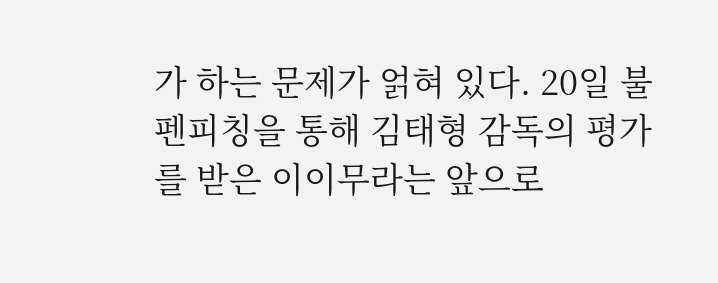가 하는 문제가 얽혀 있다. 20일 불펜피칭을 통해 김태형 감독의 평가를 받은 이이무라는 앞으로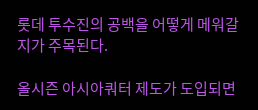롯데 투수진의 공백을 어떻게 메워갈지가 주목된다.

올시즌 아시아쿼터 제도가 도입되면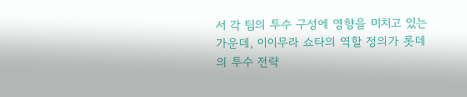서 각 팀의 투수 구성에 영향을 미치고 있는 가운데, 이이무라 쇼타의 역할 정의가 롯데의 투수 전략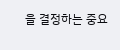을 결정하는 중요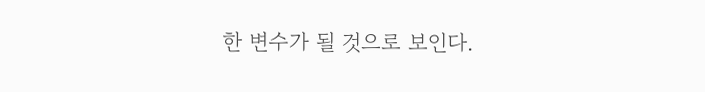한 변수가 될 것으로 보인다.